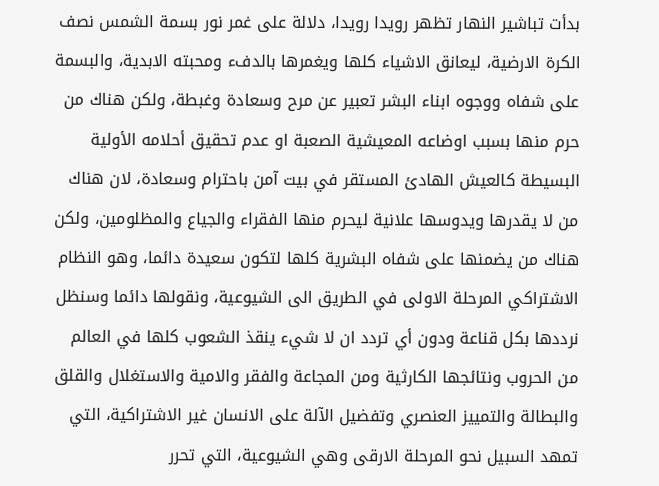بدأت تباشير النهار تظهر رويدا رويدا، دلالة على غمر نور بسمة الشمس نصف الكرة الارضية، ليعانق الاشياء كلها ويغمرها بالدفء ومحبته الابدية، والبسمة على شفاه ووجوه ابناء البشر تعبير عن مرح وسعادة وغبطة، ولكن هناك من حرم منها بسبب اوضاعه المعيشية الصعبة او عدم تحقيق أحلامه الأولية البسيطة كالعيش الهادئ المستقر في بيت آمن باحترام وسعادة، لان هناك من لا يقدرها ويدوسها علانية ليحرم منها الفقراء والجياع والمظلومين، ولكن هناك من يضمنها على شفاه البشرية كلها لتكون سعيدة دائما، وهو النظام الاشتراكي المرحلة الاولى في الطريق الى الشيوعية، ونقولها دائما وسنظل نرددها بكل قناعة ودون أي تردد ان لا شيء ينقذ الشعوب كلها في العالم من الحروب ونتائجها الكارثية ومن المجاعة والفقر والامية والاستغلال والقلق والبطالة والتمييز العنصري وتفضيل الآلة على الانسان غير الاشتراكية، التي تمهد السبيل نحو المرحلة الارقى وهي الشيوعية، التي تحرر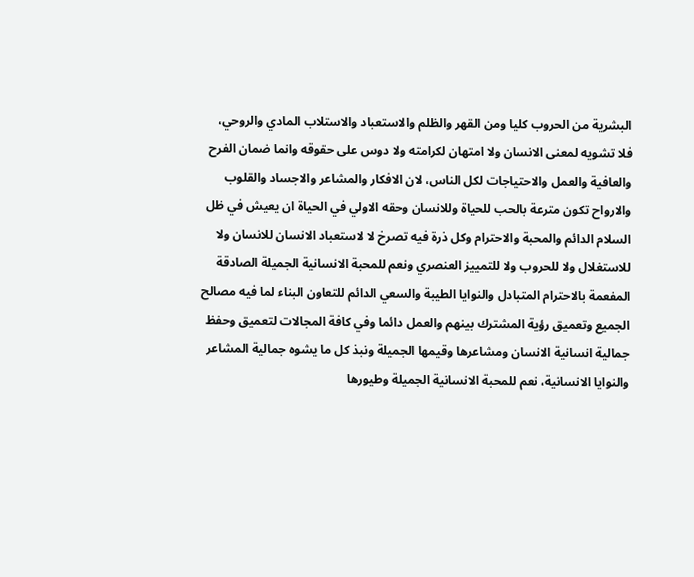البشرية من الحروب كليا ومن القهر والظلم والاستعباد والاستلاب المادي والروحي، فلا تشويه لمعنى الانسان ولا امتهان لكرامته ولا دوس على حقوقه وانما ضمان الفرح والعافية والعمل والاحتياجات لكل الناس، لان الافكار والمشاعر والاجساد والقلوب والارواح تكون مترعة بالحب للحياة وللانسان وحقه الاولي في الحياة ان يعيش في ظل السلام الدائم والمحبة والاحترام وكل ذرة فيه تصرخ لا لاستعباد الانسان للانسان ولا للاستغلال ولا للحروب ولا للتمييز العنصري ونعم للمحبة الانسانية الجميلة الصادقة المفعمة بالاحترام المتبادل والنوايا الطيبة والسعي الدائم للتعاون البناء لما فيه مصالح الجميع وتعميق رؤية المشترك بينهم والعمل دائما وفي كافة المجالات لتعميق وحفظ جمالية انسانية الانسان ومشاعرها وقيمها الجميلة ونبذ كل ما يشوه جمالية المشاعر والنوايا الانسانية، نعم للمحبة الانسانية الجميلة وطيورها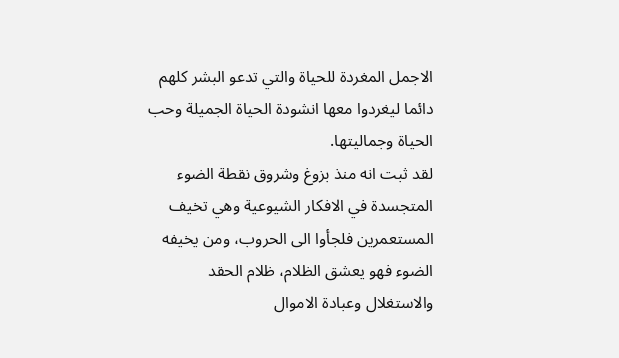الاجمل المغردة للحياة والتي تدعو البشر كلهم دائما ليغردوا معها انشودة الحياة الجميلة وحب الحياة وجماليتها.
لقد ثبت انه منذ بزوغ وشروق نقطة الضوء المتجسدة في الافكار الشيوعية وهي تخيف المستعمرين فلجأوا الى الحروب، ومن يخيفه الضوء فهو يعشق الظلام، ظلام الحقد والاستغلال وعبادة الاموال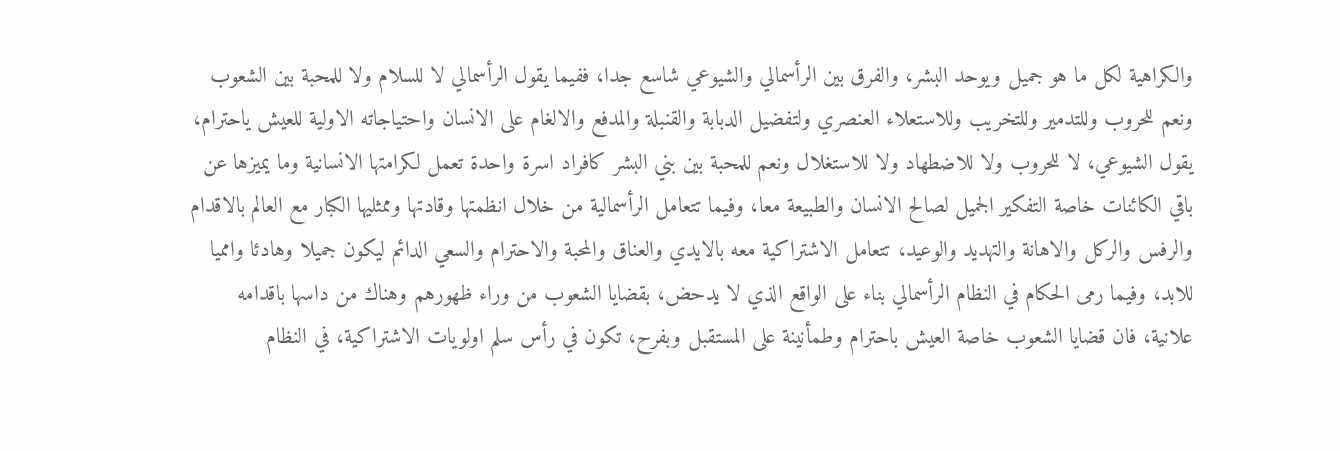والكراهية لكل ما هو جميل ويوحد البشر، والفرق بين الرأسمالي والشيوعي شاسع جدا، ففيما يقول الرأسمالي لا للسلام ولا للمحبة بين الشعوب ونعم للحروب وللتدمير وللتخريب وللاستعلاء العنصري ولتفضيل الدبابة والقنبلة والمدفع والالغام على الانسان واحتياجاته الاولية للعيش ياحترام، يقول الشيوعي، لا للحروب ولا للاضطهاد ولا للاستغلال ونعم للمحبة بين بني البشر كافراد اسرة واحدة تعمل لكرامتها الانسانية وما يميزها عن باقي الكائنات خاصة التفكير الجميل لصالح الانسان والطبيعة معا، وفيما تتعامل الرأسمالية من خلال انظمتها وقادتها وممثليها الكبار مع العالم بالاقدام والرفس والركل والاهانة والتهديد والوعيد، تتعامل الاشتراكية معه بالايدي والعناق والمحبة والاحترام والسعي الدائم ليكون جميلا وهادئا وامميا للابد، وفيما رمى الحكام في النظام الرأسمالي بناء على الواقع الذي لا يدحض، بقضايا الشعوب من وراء ظهورهم وهناك من داسها باقدامه علانية، فان قضايا الشعوب خاصة العيش باحترام وطمأنينة على المستقبل وبفرح، تكون في رأس سلم اولويات الاشتراكية، في النظام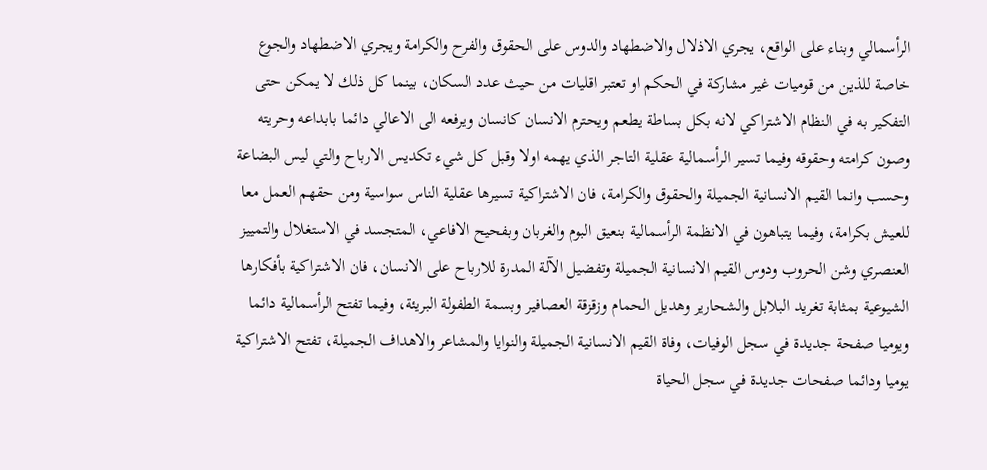الرأسمالي وبناء على الواقع، يجري الاذلال والاضطهاد والدوس على الحقوق والفرح والكرامة ويجري الاضطهاد والجوع خاصة للذين من قوميات غير مشاركة في الحكم او تعتبر اقليات من حيث عدد السكان، بينما كل ذلك لا يمكن حتى التفكير به في النظام الاشتراكي لانه بكل بساطة يطعم ويحترم الانسان كانسان ويرفعه الى الاعالي دائما بابداعه وحريته وصون كرامته وحقوقه وفيما تسير الرأسمالية عقلية التاجر الذي يهمه اولا وقبل كل شيء تكديس الارباح والتي ليس البضاعة وحسب وانما القيم الانسانية الجميلة والحقوق والكرامة، فان الاشتراكية تسيرها عقلية الناس سواسية ومن حقهم العمل معا للعيش بكرامة، وفيما يتباهون في الانظمة الرأسمالية بنعيق البوم والغربان وبفحيح الافاعي، المتجسد في الاستغلال والتمييز العنصري وشن الحروب ودوس القيم الانسانية الجميلة وتفضيل الآلة المدرة للارباح على الانسان، فان الاشتراكية بأفكارها الشيوعية بمثابة تغريد البلابل والشحارير وهديل الحمام وزقزقة العصافير وبسمة الطفولة البريئة، وفيما تفتح الرأسمالية دائما ويوميا صفحة جديدة في سجل الوفيات، وفاة القيم الانسانية الجميلة والنوايا والمشاعر والاهداف الجميلة، تفتح الاشتراكية يوميا ودائما صفحات جديدة في سجل الحياة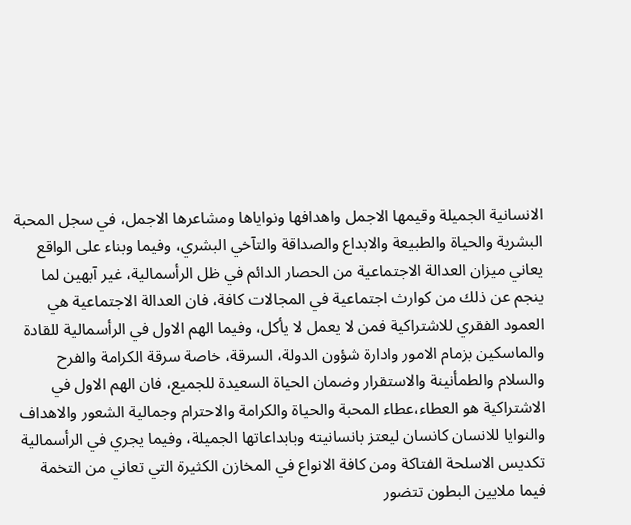الانسانية الجميلة وقيمها الاجمل واهدافها ونواياها ومشاعرها الاجمل، في سجل المحبة البشرية والحياة والطبيعة والابداع والصداقة والتآخي البشري، وفيما وبناء على الواقع يعاني ميزان العدالة الاجتماعية من الحصار الدائم في ظل الرأسمالية، غير آبهين لما ينجم عن ذلك من كوارث اجتماعية في المجالات كافة، فان العدالة الاجتماعية هي العمود الفقري للاشتراكية فمن لا يعمل لا يأكل، وفيما الهم الاول في الرأسمالية للقادة والماسكين بزمام الامور وادارة شؤون الدولة، السرقة، خاصة سرقة الكرامة والفرح والسلام والطمأنينة والاستقرار وضمان الحياة السعيدة للجميع، فان الهم الاول في الاشتراكية هو العطاء،عطاء المحبة والحياة والكرامة والاحترام وجمالية الشعور والاهداف والنوايا للانسان كانسان ليعتز بانسانيته وبابداعاتها الجميلة، وفيما يجري في الرأسمالية تكديس الاسلحة الفتاكة ومن كافة الانواع في المخازن الكثيرة التي تعاني من التخمة فيما ملايين البطون تتضور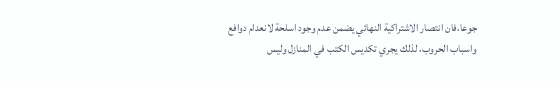جوعا،فان انتصار الاشتراكية النهائي يضمن عدم وجود اسلحة لانعدام دوافع واسباب الحروب، لذلك يجري تكديس الكتب في المنازل وليس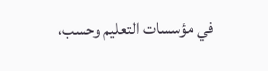في مؤسسات التعليم وحسب،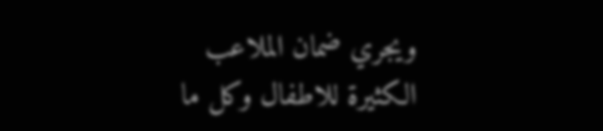ويجري ضمان الملاعب الكثيرة للاطفال وكل ما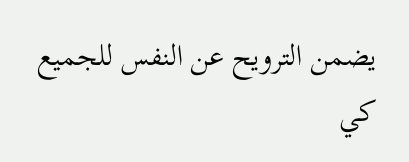يضمن الترويح عن النفس للجميع كي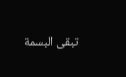تبقى البسمة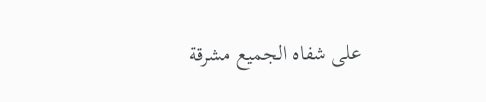على شفاه الجميع مشرقة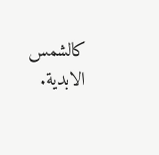كالشمس الابدية.